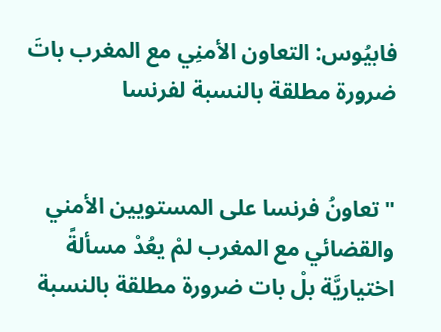فابيُوس: التعاون الأمنِي مع المغرب باتَ ضرورة مطلقة بالنسبة لفرنسا


"تعاونُ فرنسا على المستويين الأمني والقضائي مع المغرب لمْ يعُدْ مسألةً
اختياريَّة بلْ بات ضرورة مطلقة بالنسبة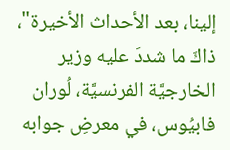إلينا، بعد الأحداث الأخيرة"، ذاكَ ما شددَ عليه وزير الخارجيَّة الفرنسيَّة، لُوران فابيُوس، في معرضِ جوابه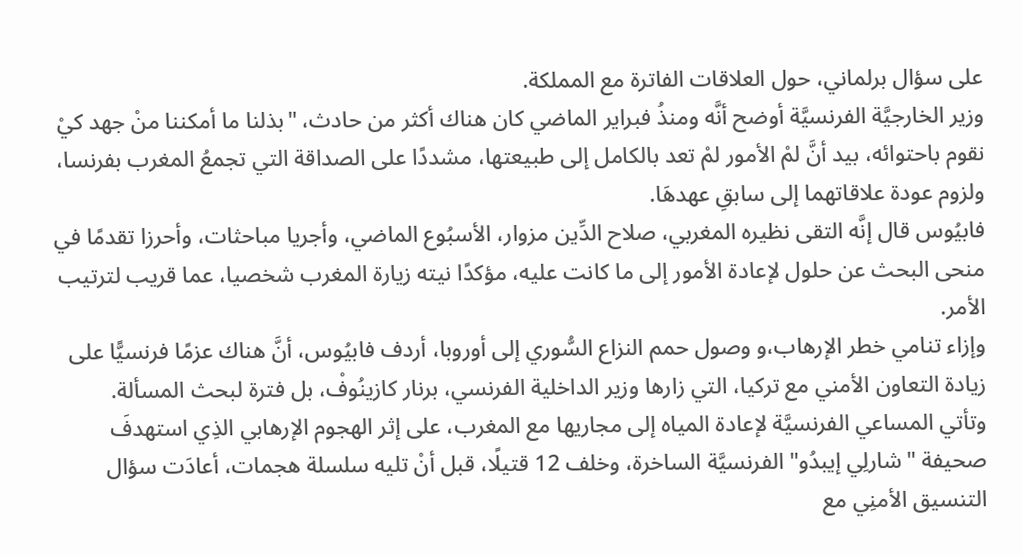على سؤال برلماني، حول العلاقات الفاترة مع المملكة.
وزير الخارجيَّة الفرنسيَّة أوضح أنَّه ومنذُ فبراير الماضي كان هناك أكثر من حادث، "بذلنا ما أمكننا منْ جهد كيْ نقوم باحتوائه، بيد أنَّ لمْ الأمور لمْ تعد بالكامل إلى طبيعتها، مشددًا على الصداقة التي تجمعُ المغرب بفرنسا، ولزوم عودة علاقاتهما إلى سابقِ عهدهَا.
فابيُوس قال إنَّه التقى نظيره المغربي، صلاح الدِّين مزوار، الأسبُوع الماضي، وأجريا مباحثات، وأحرزا تقدمًا في منحى البحث عن حلول لإعادة الأمور إلى ما كانت عليه، مؤكدًا نيته زيارة المغرب شخصيا، عما قريب لترتيب الأمر.
وإزاء تنامي خطر الإرهاب،و وصول حمم النزاع السُّوري إلى أوروبا، أردف فابيُوس، أنَّ هناك عزمًا فرنسيًّا على زيادة التعاون الأمني مع تركيا، التي زارها وزير الداخلية الفرنسي، برنار كازينُوفْ، بل فترة لبحث المسألة.
وتأتي المساعي الفرنسيَّة لإعادة المياه إلى مجاريها مع المغرب، على إثر الهجوم الإرهابي الذِي استهدفَ صحيفة "شارلِي إيبدُو" الفرنسيَّة الساخرة، وخلف 12 قتيلًا، قبل أنْ تليه سلسلة هجمات، أعادَت سؤال التنسيق الأمنِي مع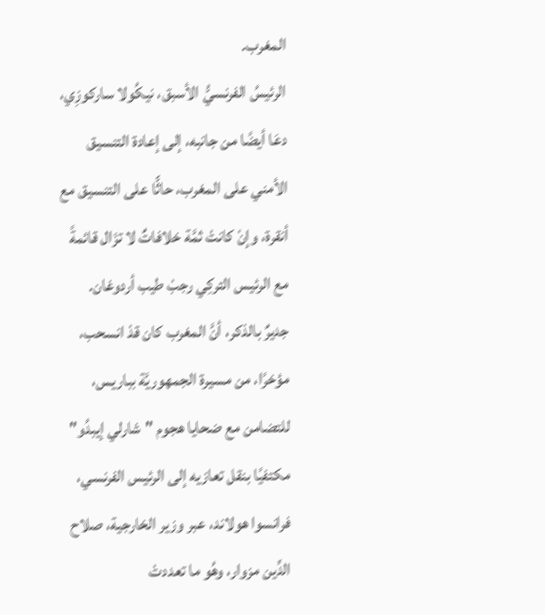المغرب.
الرئيسُ الفرنسيُّ الأسبق، نيكُولا ساركوزِي، دعَا أيضًا من جانبه، إلى إعادة التنسيق الأمني على المغرب، حاثًّا على التنسيق مع أنقرة، وإنْ كانتْ ثمَّة خلافاتٌ لا تزَال قائمةً مع الرئيس التركِي رجبْ طيب أردوغان.
جديرٌ بالذكر، أنَّ المغرب كان قدْ انسحب، مؤخرًا، من مسيرة الجمهوريَّة بباريس، للتضامن مع ضحايا هجوم "شارلي إيبدُو" مكتفيًا بنقل تعازيه إلى الرئيس الفرنسي، فرانسوا هولاند، عبر وزير الخارجية، صلاح الدِّين مزوار، وهُو ما تعددتْ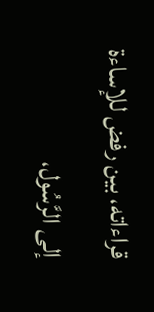قراءاته، بين رفض للإساءة إلى الرَّسُول،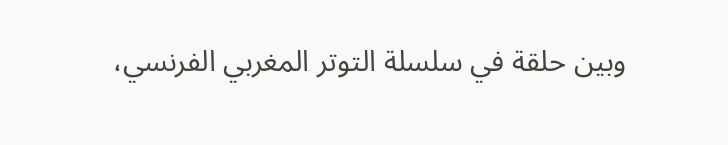وبين حلقة في سلسلة التوتر المغربي الفرنسي،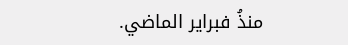منذُ فبراير الماضي.